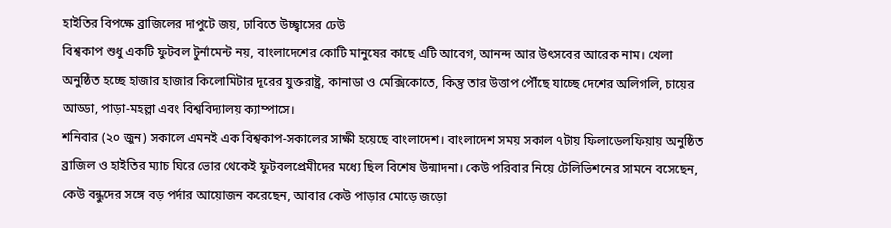হাইতির বিপক্ষে ব্রাজিলের দাপুটে জয়, ঢাবিতে উচ্ছ্বাসের ঢেউ
বিশ্বকাপ শুধু একটি ফুটবল টুর্নামেন্ট নয়, বাংলাদেশের কোটি মানুষের কাছে এটি আবেগ, আনন্দ আর উৎসবের আরেক নাম। খেলা অনুষ্ঠিত হচ্ছে হাজার হাজার কিলোমিটার দূরের যুক্তরাষ্ট্র, কানাডা ও মেক্সিকোতে, কিন্তু তার উত্তাপ পৌঁছে যাচ্ছে দেশের অলিগলি, চায়ের আড্ডা, পাড়া-মহল্লা এবং বিশ্ববিদ্যালয় ক্যাম্পাসে।
শনিবার (২০ জুন) সকালে এমনই এক বিশ্বকাপ-সকালের সাক্ষী হয়েছে বাংলাদেশ। বাংলাদেশ সময় সকাল ৭টায় ফিলাডেলফিয়ায় অনুষ্ঠিত ব্রাজিল ও হাইতির ম্যাচ ঘিরে ভোর থেকেই ফুটবলপ্রেমীদের মধ্যে ছিল বিশেষ উন্মাদনা। কেউ পরিবার নিয়ে টেলিভিশনের সামনে বসেছেন, কেউ বন্ধুদের সঙ্গে বড় পর্দার আয়োজন করেছেন, আবার কেউ পাড়ার মোড়ে জড়ো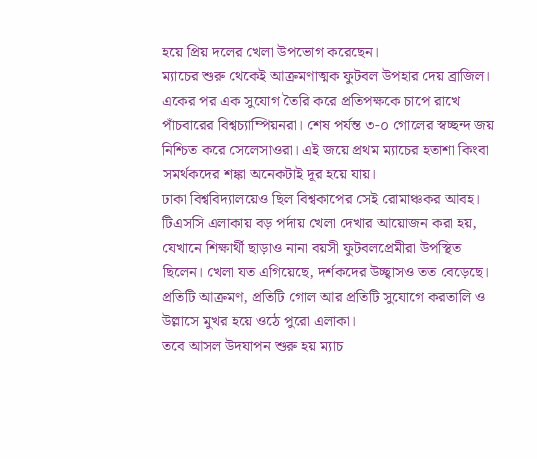হয়ে প্রিয় দলের খেলা উপভোগ করেছেন।
ম্যাচের শুরু থেকেই আক্রমণাত্মক ফুটবল উপহার দেয় ব্রাজিল। একের পর এক সুযোগ তৈরি করে প্রতিপক্ষকে চাপে রাখে পাঁচবারের বিশ্বচ্যাম্পিয়নরা। শেষ পর্যন্ত ৩-০ গোলের স্বচ্ছন্দ জয় নিশ্চিত করে সেলেসাওরা। এই জয়ে প্রথম ম্যাচের হতাশা কিংবা সমর্থকদের শঙ্কা অনেকটাই দূর হয়ে যায়।
ঢাকা বিশ্ববিদ্যালয়েও ছিল বিশ্বকাপের সেই রোমাঞ্চকর আবহ। টিএসসি এলাকায় বড় পর্দায় খেলা দেখার আয়োজন করা হয়, যেখানে শিক্ষার্থী ছাড়াও নানা বয়সী ফুটবলপ্রেমীরা উপস্থিত ছিলেন। খেলা যত এগিয়েছে, দর্শকদের উচ্ছ্বাসও তত বেড়েছে। প্রতিটি আক্রমণ, প্রতিটি গোল আর প্রতিটি সুযোগে করতালি ও উল্লাসে মুখর হয়ে ওঠে পুরো এলাকা।
তবে আসল উদযাপন শুরু হয় ম্যাচ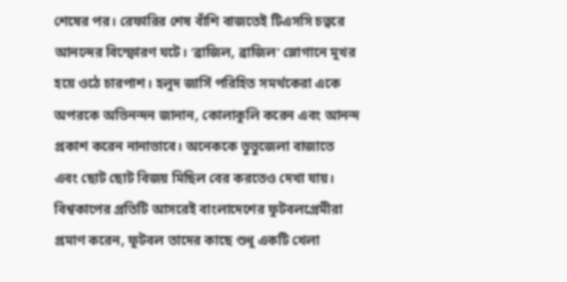শেষের পর। রেফারির শেষ বাঁশি বাজতেই টিএসসি চত্বরে আনন্দের বিস্ফোরণ ঘটে। ‘ব্রাজিল, ব্রাজিল’ স্লোগানে মুখর হয়ে ওঠে চারপাশ। হলুদ জার্সি পরিহিত সমর্থকেরা একে অপরকে অভিনন্দন জানান, কোলাকুলি করেন এবং আনন্দ প্রকাশ করেন নানাভাবে। অনেককে ভুভুজেলা বাজাতে এবং ছোট ছোট বিজয় মিছিল বের করতেও দেখা যায়।
বিশ্বকাপের প্রতিটি আসরেই বাংলাদেশের ফুটবলপ্রেমীরা প্রমাণ করেন, ফুটবল তাদের কাছে শুধু একটি খেলা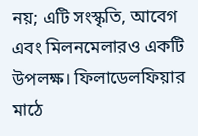নয়; এটি সংস্কৃতি, আবেগ এবং মিলনমেলারও একটি উপলক্ষ। ফিলাডেলফিয়ার মাঠে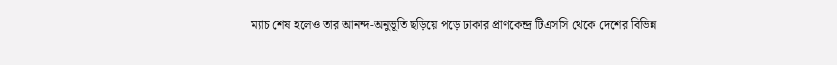ম্যাচ শেষ হলেও তার আনন্দ-অনুভূতি ছড়িয়ে পড়ে ঢাকার প্রাণকেন্দ্র টিএসসি থেকে দেশের বিভিন্ন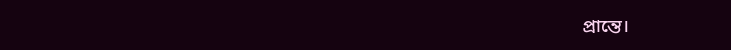প্রান্তে।